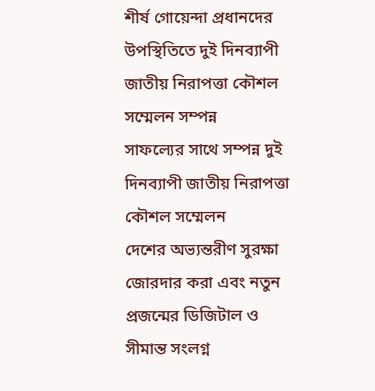শীর্ষ গোয়েন্দা প্রধানদের উপস্থিতিতে দুই দিনব্যাপী জাতীয় নিরাপত্তা কৌশল সম্মেলন সম্পন্ন
সাফল্যের সাথে সম্পন্ন দুই দিনব্যাপী জাতীয় নিরাপত্তা কৌশল সম্মেলন
দেশের অভ্যন্তরীণ সুরক্ষা জোরদার করা এবং নতুন প্রজন্মের ডিজিটাল ও সীমান্ত সংলগ্ন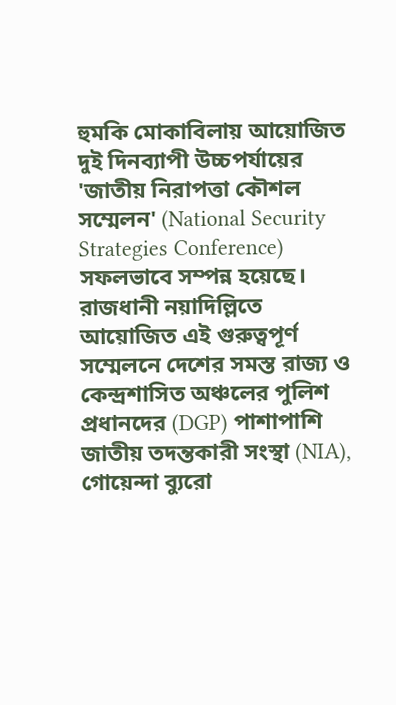হুমকি মোকাবিলায় আয়োজিত দুই দিনব্যাপী উচ্চপর্যায়ের 'জাতীয় নিরাপত্তা কৌশল সম্মেলন' (National Security Strategies Conference) সফলভাবে সম্পন্ন হয়েছে। রাজধানী নয়াদিল্লিতে আয়োজিত এই গুরুত্বপূর্ণ সম্মেলনে দেশের সমস্ত রাজ্য ও কেন্দ্রশাসিত অঞ্চলের পুলিশ প্রধানদের (DGP) পাশাপাশি জাতীয় তদন্তকারী সংস্থা (NIA), গোয়েন্দা ব্যুরো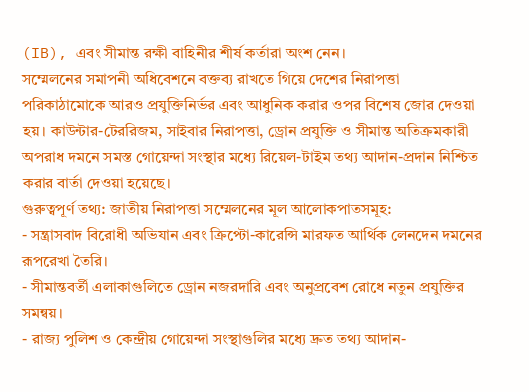(IB), এবং সীমান্ত রক্ষী বাহিনীর শীর্ষ কর্তারা অংশ নেন।
সম্মেলনের সমাপনী অধিবেশনে বক্তব্য রাখতে গিয়ে দেশের নিরাপত্তা পরিকাঠামোকে আরও প্রযুক্তিনির্ভর এবং আধুনিক করার ওপর বিশেষ জোর দেওয়া হয়। কাউন্টার-টেররিজম, সাইবার নিরাপত্তা, ড্রোন প্রযুক্তি ও সীমান্ত অতিক্রমকারী অপরাধ দমনে সমস্ত গোয়েন্দা সংস্থার মধ্যে রিয়েল-টাইম তথ্য আদান-প্রদান নিশ্চিত করার বার্তা দেওয়া হয়েছে।
গুরুত্বপূর্ণ তথ্য: জাতীয় নিরাপত্তা সম্মেলনের মূল আলোকপাতসমূহ:
- সন্ত্রাসবাদ বিরোধী অভিযান এবং ক্রিপ্টো-কারেন্সি মারফত আর্থিক লেনদেন দমনের রূপরেখা তৈরি।
- সীমান্তবর্তী এলাকাগুলিতে ড্রোন নজরদারি এবং অনুপ্রবেশ রোধে নতুন প্রযুক্তির সমন্বয়।
- রাজ্য পুলিশ ও কেন্দ্রীয় গোয়েন্দা সংস্থাগুলির মধ্যে দ্রুত তথ্য আদান-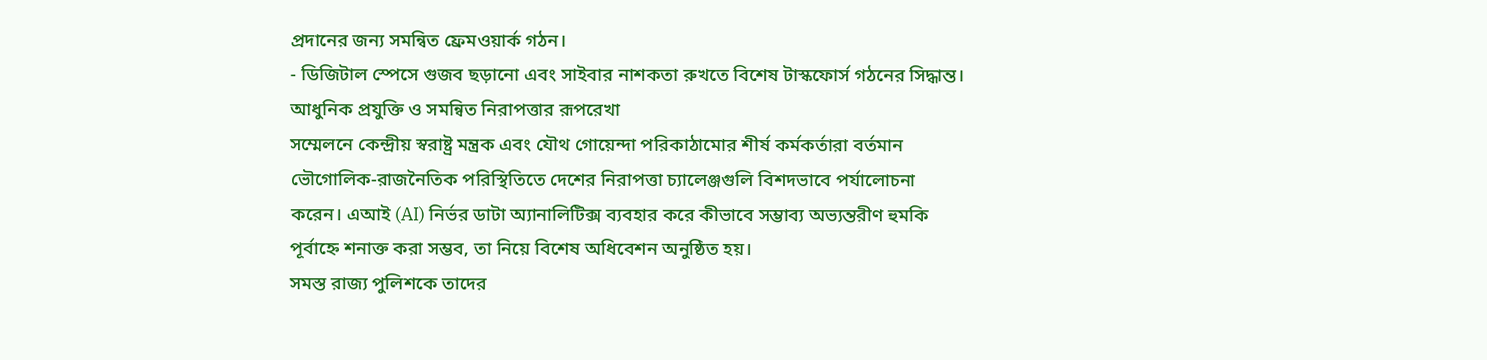প্রদানের জন্য সমন্বিত ফ্রেমওয়ার্ক গঠন।
- ডিজিটাল স্পেসে গুজব ছড়ানো এবং সাইবার নাশকতা রুখতে বিশেষ টাস্কফোর্স গঠনের সিদ্ধান্ত।
আধুনিক প্রযুক্তি ও সমন্বিত নিরাপত্তার রূপরেখা
সম্মেলনে কেন্দ্রীয় স্বরাষ্ট্র মন্ত্রক এবং যৌথ গোয়েন্দা পরিকাঠামোর শীর্ষ কর্মকর্তারা বর্তমান ভৌগোলিক-রাজনৈতিক পরিস্থিতিতে দেশের নিরাপত্তা চ্যালেঞ্জগুলি বিশদভাবে পর্যালোচনা করেন। এআই (AI) নির্ভর ডাটা অ্যানালিটিক্স ব্যবহার করে কীভাবে সম্ভাব্য অভ্যন্তরীণ হুমকি পূর্বাহ্নে শনাক্ত করা সম্ভব, তা নিয়ে বিশেষ অধিবেশন অনুষ্ঠিত হয়।
সমস্ত রাজ্য পুলিশকে তাদের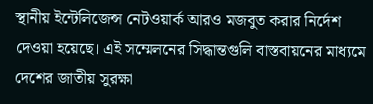স্থানীয় ইন্টেলিজেন্স নেটওয়ার্ক আরও মজবুত করার নির্দেশ দেওয়া হয়েছে। এই সম্মেলনের সিদ্ধান্তগুলি বাস্তবায়নের মাধ্যমে দেশের জাতীয় সুরক্ষা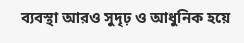ব্যবস্থা আরও সুদৃঢ় ও আধুনিক হয়ে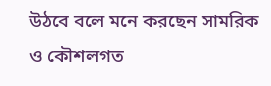উঠবে বলে মনে করছেন সামরিক ও কৌশলগত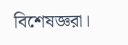বিশেষজ্ঞরা।